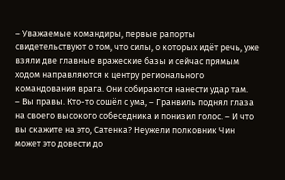– Уважаемые командиры, первые рапорты свидетельствуют о том, что силы, о которых идёт речь, уже взяли две главные вражеские базы и сейчас прямым ходом направляются к центру регионального командования врага. Они собираются нанести удар там.
– Вы правы. Кто-то сошёл с ума, – Гранвиль поднял глаза на своего высокого собеседника и понизил голос. – И что вы скажите на это, Сатенка? Неужели полковник Чин может это довести до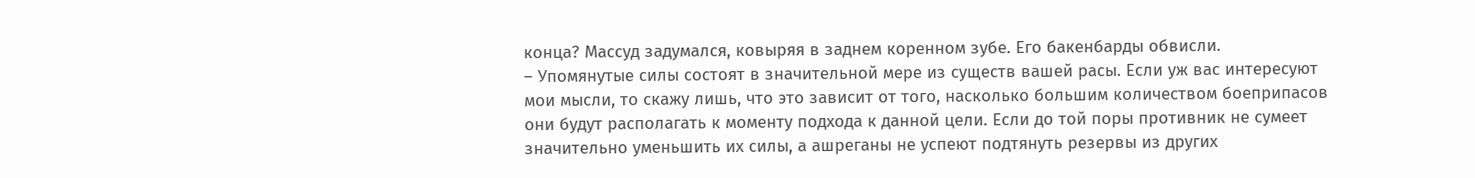конца? Массуд задумался, ковыряя в заднем коренном зубе. Его бакенбарды обвисли.
– Упомянутые силы состоят в значительной мере из существ вашей расы. Если уж вас интересуют мои мысли, то скажу лишь, что это зависит от того, насколько большим количеством боеприпасов они будут располагать к моменту подхода к данной цели. Если до той поры противник не сумеет значительно уменьшить их силы, а ашреганы не успеют подтянуть резервы из других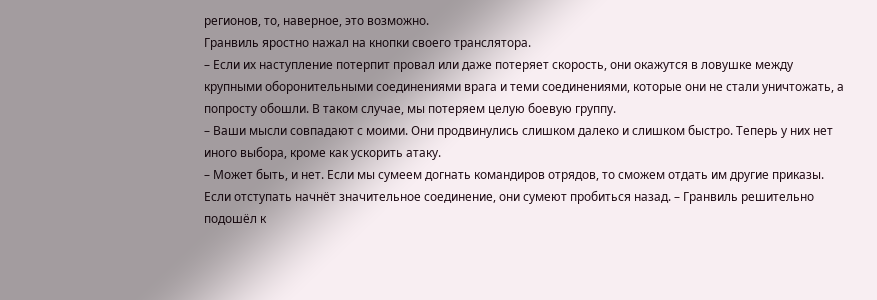регионов, то, наверное, это возможно.
Гранвиль яростно нажал на кнопки своего транслятора.
– Если их наступление потерпит провал или даже потеряет скорость, они окажутся в ловушке между крупными оборонительными соединениями врага и теми соединениями, которые они не стали уничтожать, а попросту обошли. В таком случае, мы потеряем целую боевую группу.
– Ваши мысли совпадают с моими. Они продвинулись слишком далеко и слишком быстро. Теперь у них нет иного выбора, кроме как ускорить атаку.
– Может быть, и нет. Если мы сумеем догнать командиров отрядов, то сможем отдать им другие приказы. Если отступать начнёт значительное соединение, они сумеют пробиться назад. – Гранвиль решительно подошёл к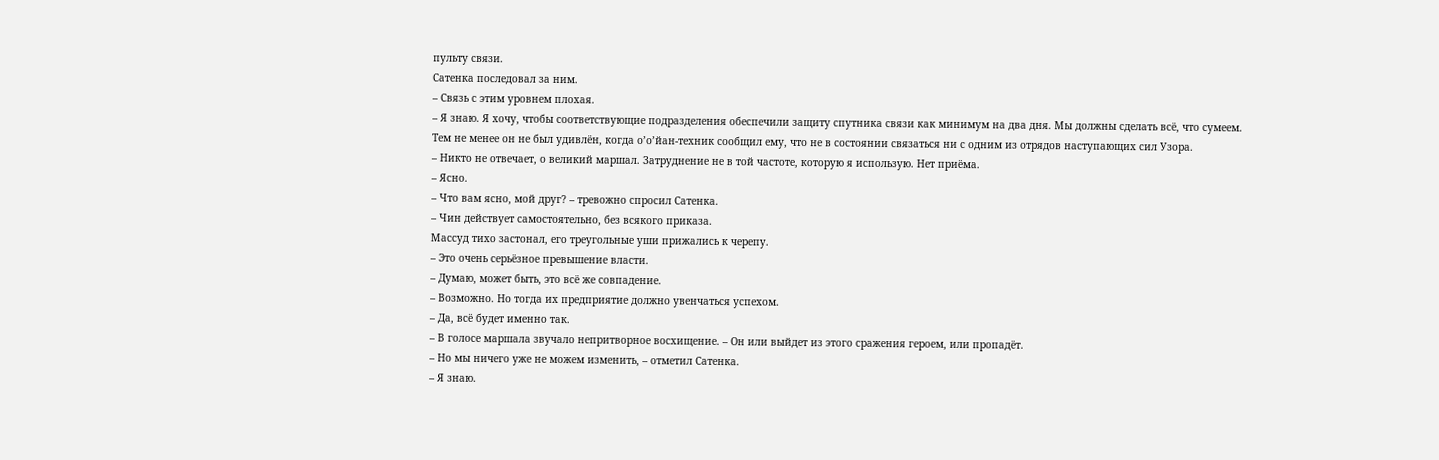пульту связи.
Сатенка последовал за ним.
– Связь с этим уровнем плохая.
– Я знаю. Я хочу, чтобы соответствующие подразделения обеспечили защиту спутника связи как минимум на два дня. Мы должны сделать всё, что сумеем.
Тем не менее он не был удивлён, когда о’о’йан-техник сообщил ему, что не в состоянии связаться ни с одним из отрядов наступающих сил Узора.
– Никто не отвечает, о великий маршал. Затруднение не в той частоте, которую я использую. Нет приёма.
– Ясно.
– Что вам ясно, мой друг? – тревожно спросил Сатенка.
– Чин действует самостоятельно, без всякого приказа.
Массуд тихо застонал, его треугольные уши прижались к черепу.
– Это очень серьёзное превышение власти.
– Думаю, может быть, это всё же совпадение.
– Возможно. Но тогда их предприятие должно увенчаться успехом.
– Да, всё будет именно так.
– В голосе маршала звучало непритворное восхищение. – Он или выйдет из этого сражения героем, или пропадёт.
– Но мы ничего уже не можем изменить, – отметил Сатенка.
– Я знаю.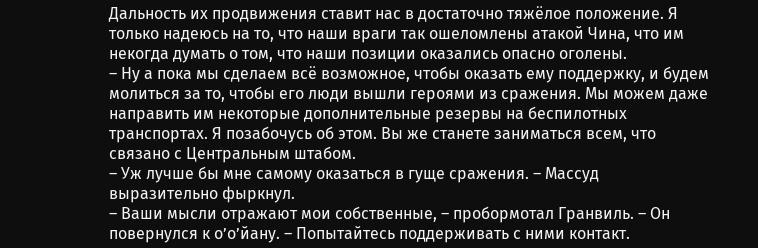Дальность их продвижения ставит нас в достаточно тяжёлое положение. Я только надеюсь на то, что наши враги так ошеломлены атакой Чина, что им некогда думать о том, что наши позиции оказались опасно оголены.
– Ну а пока мы сделаем всё возможное, чтобы оказать ему поддержку, и будем молиться за то, чтобы его люди вышли героями из сражения. Мы можем даже направить им некоторые дополнительные резервы на беспилотных транспортах. Я позабочусь об этом. Вы же станете заниматься всем, что связано с Центральным штабом.
– Уж лучше бы мне самому оказаться в гуще сражения. – Массуд выразительно фыркнул.
– Ваши мысли отражают мои собственные, – пробормотал Гранвиль. – Он повернулся к о’о’йану. – Попытайтесь поддерживать с ними контакт.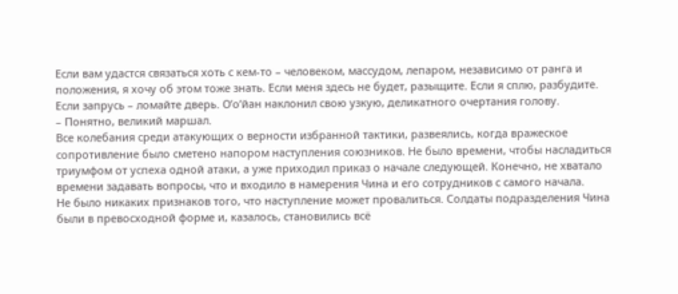Если вам удастся связаться хоть с кем-то – человеком, массудом, лепаром, независимо от ранга и положения, я хочу об этом тоже знать. Если меня здесь не будет, разыщите. Если я сплю, разбудите. Если запрусь – ломайте дверь. О’о’йан наклонил свою узкую, деликатного очертания голову.
– Понятно, великий маршал.
Все колебания среди атакующих о верности избранной тактики, развеялись, когда вражеское сопротивление было сметено напором наступления союзников. Не было времени, чтобы насладиться триумфом от успеха одной атаки, а уже приходил приказ о начале следующей. Конечно, не хватало времени задавать вопросы, что и входило в намерения Чина и его сотрудников с самого начала.
Не было никаких признаков того, что наступление может провалиться. Солдаты подразделения Чина были в превосходной форме и, казалось, становились всё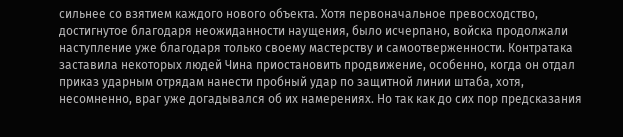сильнее со взятием каждого нового объекта. Хотя первоначальное превосходство, достигнутое благодаря неожиданности наущения, было исчерпано, войска продолжали наступление уже благодаря только своему мастерству и самоотверженности. Контратака заставила некоторых людей Чина приостановить продвижение, особенно, когда он отдал приказ ударным отрядам нанести пробный удар по защитной линии штаба, хотя, несомненно, враг уже догадывался об их намерениях. Но так как до сих пор предсказания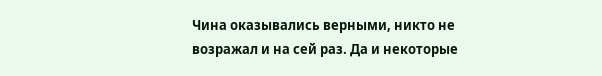Чина оказывались верными, никто не возражал и на сей раз. Да и некоторые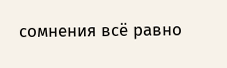сомнения всё равно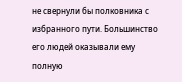не свернули бы полковника с избранного пути. Большинство его людей оказывали ему полную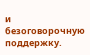и безоговорочную поддержку.